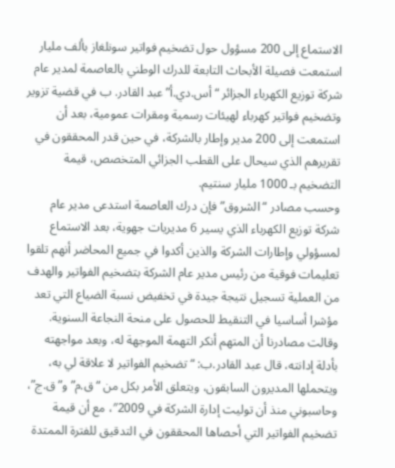الاستماع إلى 200 مسؤول حول تضخيم فواتير سونلغاز بألف مليار
استمعت فصيلة الأبحاث التابعة للدرك الوطني بالعاصمة لمدير عام شركة توزيع الكهرباء الجزائر “أس.دي.أ” عبد القادر. ب في قضية تزوير وتضخيم فواتير كهرباء لهيئات رسمية ومقرات عمومية، بعد أن استمعت إلى 200 مدير وإطار بالشركة، في حين قدر المحققون في تقريرهم الذي سيحال على القطب الجزائي المتخصص، قيمة التضخيم بـ 1000 مليار سنتيم.
وحسب مصادر “الشروق” فإن درك العاصمة استدعى مدير عام شركة توزيع الكهرباء الذي يسير 6 مديريات جهوية، بعد الاستماع لمسؤولي وإطارات الشركة والذين أكدوا في جميع المحاضر أنهم تلقوا تعليمات فوقية من رئيس مدير عام الشركة بتضخيم الفواتير والهدف من العملية تسجيل نتيجة جيدة في تخفيض نسبة الضياع التي تعد مؤشرا أساسيا في التنقيط للحصول على منحة النجاعة السنوية.
وقالت مصادرنا أن المتهم أنكر التهمة الموجهة له، وبعد مواجهته بأدلة إدانته، قال عبد القادر.ب: “تضخيم الفواتير لا علاقة لي به، ويتحملها المديرون السابقون، ويتعلق الأمر بكل من “ق.م” و”ق.ج”، وحاسبوني منذ أن توليت إدارة الشركة في 2009″، مع أن قيمة تضخيم الفواتير التي أحصاها المحققون في التدقيق للفترة الممتدة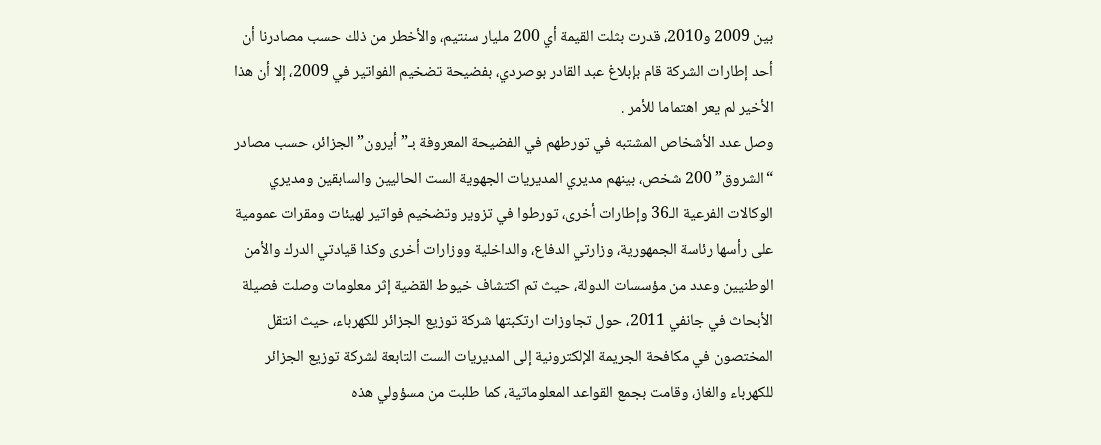بين 2009 و2010، قدرت بثلت القيمة أي 200 مليار سنتيم، والأخطر من ذلك حسب مصادرنا أن أحد إطارات الشركة قام بإبلاغ عبد القادر بوصردي، بفضيحة تضخيم الفواتير في 2009، إلا أن هذا الأخير لم يعر اهتماما للأمر .
وصل عدد الأشخاص المشتبه في تورطهم في الفضيحة المعروفة بـ”أيرون” الجزائر، حسب مصادر “الشروق” 200 شخص، بينهم مديري المديريات الجهوية الست الحاليين والسابقين ومديري الوكالات الفرعية الـ36 وإطارات أخرى، تورطوا في تزوير وتضخيم فواتير لهيئات ومقرات عمومية على رأسها رئاسة الجمهورية، وزارتي الدفاع، والداخلية ووزارات أخرى وكذا قيادتي الدرك والأمن الوطنيين وعدد من مؤسسات الدولة، حيث تم اكتشاف خيوط القضية إثر معلومات وصلت فصيلة الأبحاث في جانفي 2011، حول تجاوزات ارتكبتها شركة توزيع الجزائر للكهرباء، حيث انتقل المختصون في مكافحة الجريمة الإلكترونية إلى المديريات الست التابعة لشركة توزيع الجزائر للكهرباء والغاز، وقامت بجمع القواعد المعلوماتية، كما طلبت من مسؤولي هذه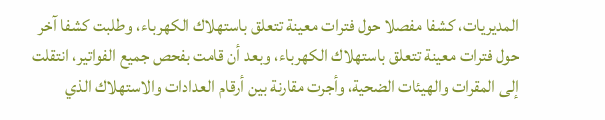المديريات، كشفا مفصلا حول فترات معينة تتعلق باستهلاك الكهرباء، وطلبت كشفا آخر حول فترات معينة تتعلق باستهلاك الكهرباء، وبعد أن قامت بفحص جميع الفواتير، انتقلت إلى المقرات والهيئات الضحية، وأجرت مقارنة بين أرقام العدادات والاستهلاك الذي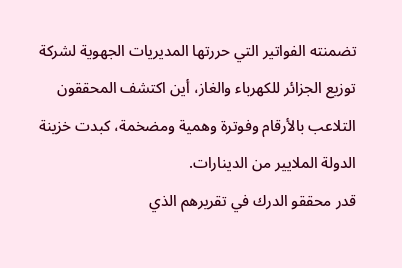تضمنته الفواتير التي حررتها المديريات الجهوية لشركة توزيع الجزائر للكهرباء والغاز، أين اكتشف المحققون التلاعب بالأرقام وفوترة وهمية ومضخمة، كبدت خزينة الدولة الملايير من الدينارات.
قدر محققو الدرك في تقريرهم الذي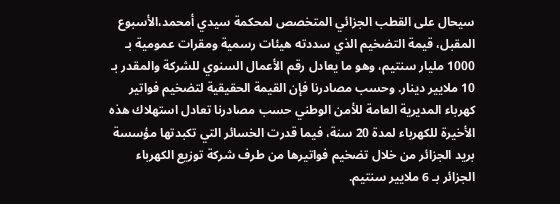سيحال على القطب الجزائي المتخصص لمحكمة سيدي أمحمد،الأسبوع المقبل، قيمة التضخيم الذي سددته هيئات رسمية ومقرات عمومية بـ 1000 مليار سنتيم، وهو ما يعادل رقم الأعمال السنوي للشركة والمقدر بـ 10 ملايير دينار. وحسب مصادرنا فإن القيمة الحقيقية لتضخيم فواتير كهرباء المديرية العامة للأمن الوطني حسب مصادرنا تعادل استهلاك هذه الأخيرة للكهرباء لمدة 20 سنة، فيما قدرت الخسائر التي تكبدتها مؤسسة بريد الجزائر من خلال تضخيم فواتيرها من طرف شركة توزيع الكهرباء الجزائر بـ 6 ملايير سنتيم.